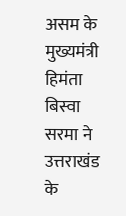असम के मुख्यमंत्री हिमंता बिस्वा सरमा ने उत्तराखंड के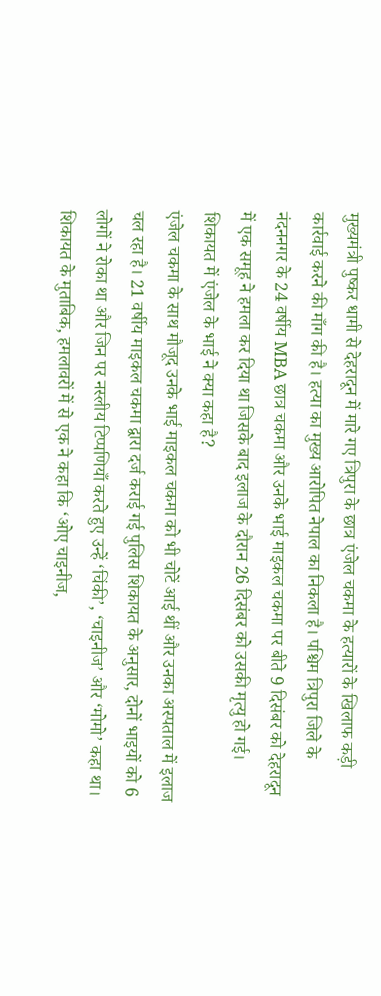मुख्यमंत्री पुष्कर धामी से देहरादून में मारे गए त्रिपुरा के छात्र एंजेल चकमा के हत्यारों के खिलाफ कड़ी कार्रवाई करने की माँग की है। हत्या का मुख्य आरोपित नेपाल का निकला है। पश्चिम त्रिपुरा जिले के नंदननगर के 24 वर्षीय MBA छात्र चकमा और उनके भाई माइकल चकमा पर बीते 9 दिसंबर को देहरादून में एक समूह ने हमला कर दिया था जिसके बाद इलाज के दौरान 26 दिसंबर को उसकी मृत्यु हो गई।
शिकायत में एंजेल के भाई ने क्या कहा है?
एंजेल चकमा के साथ मौजूद उनके भाई माइकल चकमा को भी चोटें आई थीं और उनका अस्पताल में इलाज चल रहा है। 21 वर्षीय माइकल चकमा द्वारा दर्ज कराई गई पुलिस शिकायत के अनुसार, दोनों भाइयों को 6 लोगों ने रोका था और जिन पर नस्लीय टिप्पणियाँ करते हुए उन्हें ‘चिंकी’, ‘चाइनीज’ और ‘मोमो’ कहा था। शिकायत के मुताबिक, हमलावरों में से एक ने कहा कि ‘ओए चाइनीज,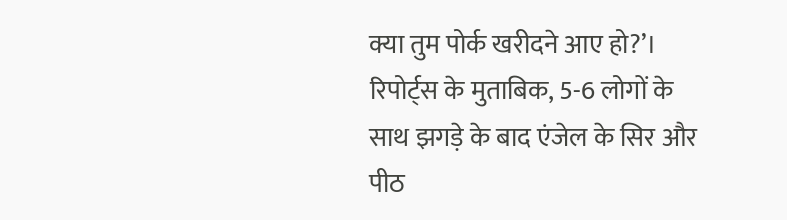क्या तुम पोर्क खरीदने आए हो?’।
रिपोर्ट्स के मुताबिक, 5-6 लोगों के साथ झगड़े के बाद एंजेल के सिर और पीठ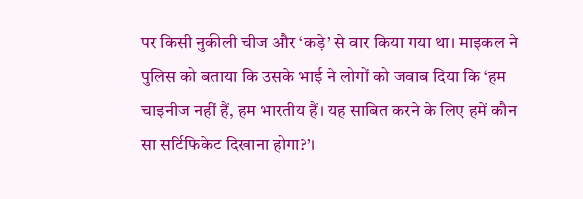पर किसी नुकीली चीज और ‘कड़े’ से वार किया गया था। माइकल ने पुलिस को बताया कि उसके भाई ने लोगों को जवाब दिया कि ‘हम चाइनीज नहीं हैं, हम भारतीय हैं। यह साबित करने के लिए हमें कौन सा सर्टिफिकेट दिखाना होगा?’।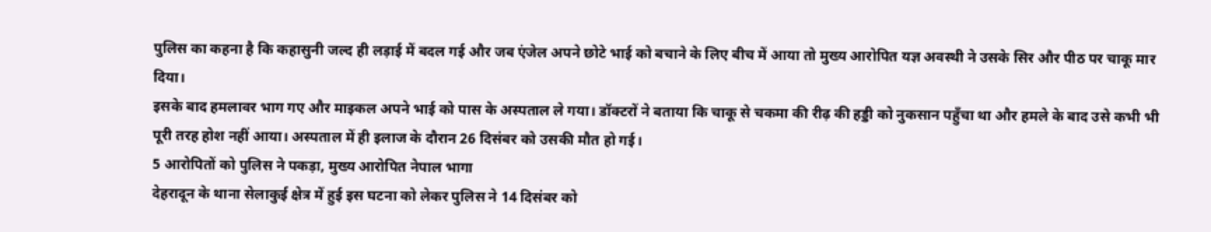पुलिस का कहना है कि कहासुनी जल्द ही लड़ाई में बदल गई और जब एंजेल अपने छोटे भाई को बचाने के लिए बीच में आया तो मुख्य आरोपित यज्ञ अवस्थी ने उसके सिर और पीठ पर चाकू मार दिया।
इसके बाद हमलावर भाग गए और माइकल अपने भाई को पास के अस्पताल ले गया। डॉक्टरों ने बताया कि चाकू से चकमा की रीढ़ की हड्डी को नुकसान पहुँचा था और हमले के बाद उसे कभी भी पूरी तरह होश नहीं आया। अस्पताल में ही इलाज के दौरान 26 दिसंबर को उसकी मौत हो गई।
5 आरोपितों को पुलिस ने पकड़ा, मुख्य आरोपित नेपाल भागा
देहरादून के थाना सेलाकुई क्षेत्र में हुई इस घटना को लेकर पुलिस ने 14 दिसंबर को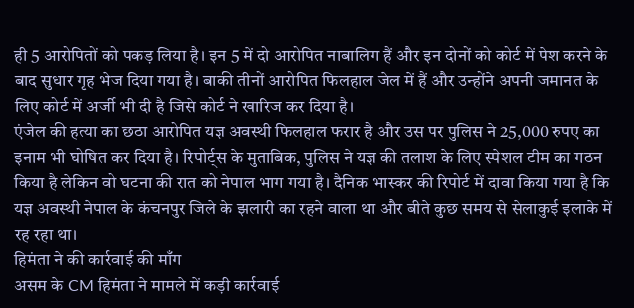ही 5 आरोपितों को पकड़ लिया है। इन 5 में दो आरोपित नाबालिग हैं और इन दोनों को कोर्ट में पेश करने के बाद सुधार गृह भेज दिया गया है। बाकी तीनों आरोपित फिलहाल जेल में हैं और उन्होंने अपनी जमानत के लिए कोर्ट में अर्जी भी दी है जिसे कोर्ट ने खारिज कर दिया है।
एंजेल की हत्या का छठा आरोपित यज्ञ अवस्थी फिलहाल फरार है और उस पर पुलिस ने 25,000 रुपए का इनाम भी घोषित कर दिया है। रिपोर्ट्स के मुताबिक, पुलिस ने यज्ञ की तलाश के लिए स्पेशल टीम का गठन किया है लेकिन वो घटना की रात को नेपाल भाग गया है। दैनिक भास्कर की रिपोर्ट में दावा किया गया है कि यज्ञ अवस्थी नेपाल के कंचनपुर जिले के झलारी का रहने वाला था और बीते कुछ समय से सेलाकुई इलाके में रह रहा था।
हिमंता ने की कार्रवाई की माँग
असम के CM हिमंता ने मामले में कड़ी कार्रवाई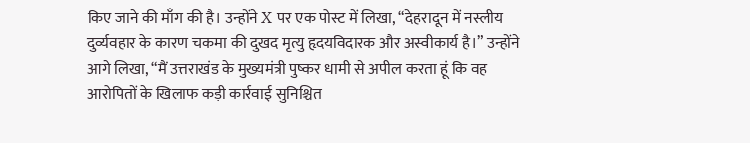किए जाने की माँग की है। उन्होंने X पर एक पोस्ट में लिखा, “देहरादून में नस्लीय दुर्व्यवहार के कारण चकमा की दुखद मृत्यु हृदयविदारक और अस्वीकार्य है।” उन्होंने आगे लिखा, “मैं उत्तराखंड के मुख्यमंत्री पुष्कर धामी से अपील करता हूं कि वह आरोपितों के खिलाफ कड़ी कार्रवाई सुनिश्चित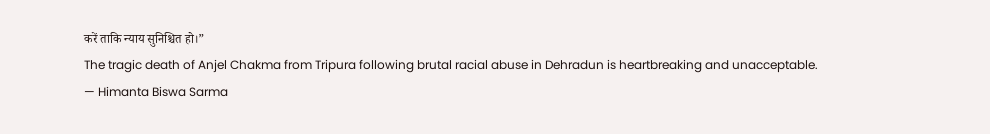करें ताकि न्याय सुनिश्चित हो।”
The tragic death of Anjel Chakma from Tripura following brutal racial abuse in Dehradun is heartbreaking and unacceptable.
— Himanta Biswa Sarma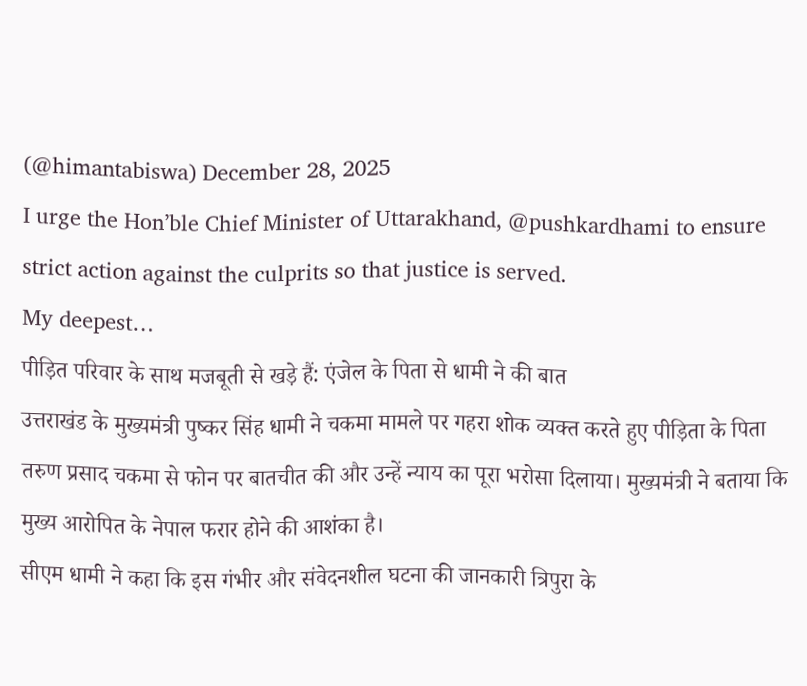(@himantabiswa) December 28, 2025
I urge the Hon’ble Chief Minister of Uttarakhand, @pushkardhami to ensure strict action against the culprits so that justice is served.
My deepest…
पीड़ित परिवार के साथ मजबूती से खड़े हैं: एंजेल के पिता से धामी ने की बात
उत्तराखंड के मुख्यमंत्री पुष्कर सिंह धामी ने चकमा मामले पर गहरा शोक व्यक्त करते हुए पीड़िता के पिता तरुण प्रसाद चकमा से फोन पर बातचीत की और उन्हें न्याय का पूरा भरोसा दिलाया। मुख्यमंत्री ने बताया कि मुख्य आरोपित के नेपाल फरार होने की आशंका है।
सीएम धामी ने कहा कि इस गंभीर और संवेदनशील घटना की जानकारी त्रिपुरा के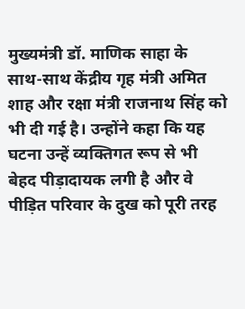मुख्यमंत्री डॉ. माणिक साहा के साथ-साथ केंद्रीय गृह मंत्री अमित शाह और रक्षा मंत्री राजनाथ सिंह को भी दी गई है। उन्होंने कहा कि यह घटना उन्हें व्यक्तिगत रूप से भी बेहद पीड़ादायक लगी है और वे पीड़ित परिवार के दुख को पूरी तरह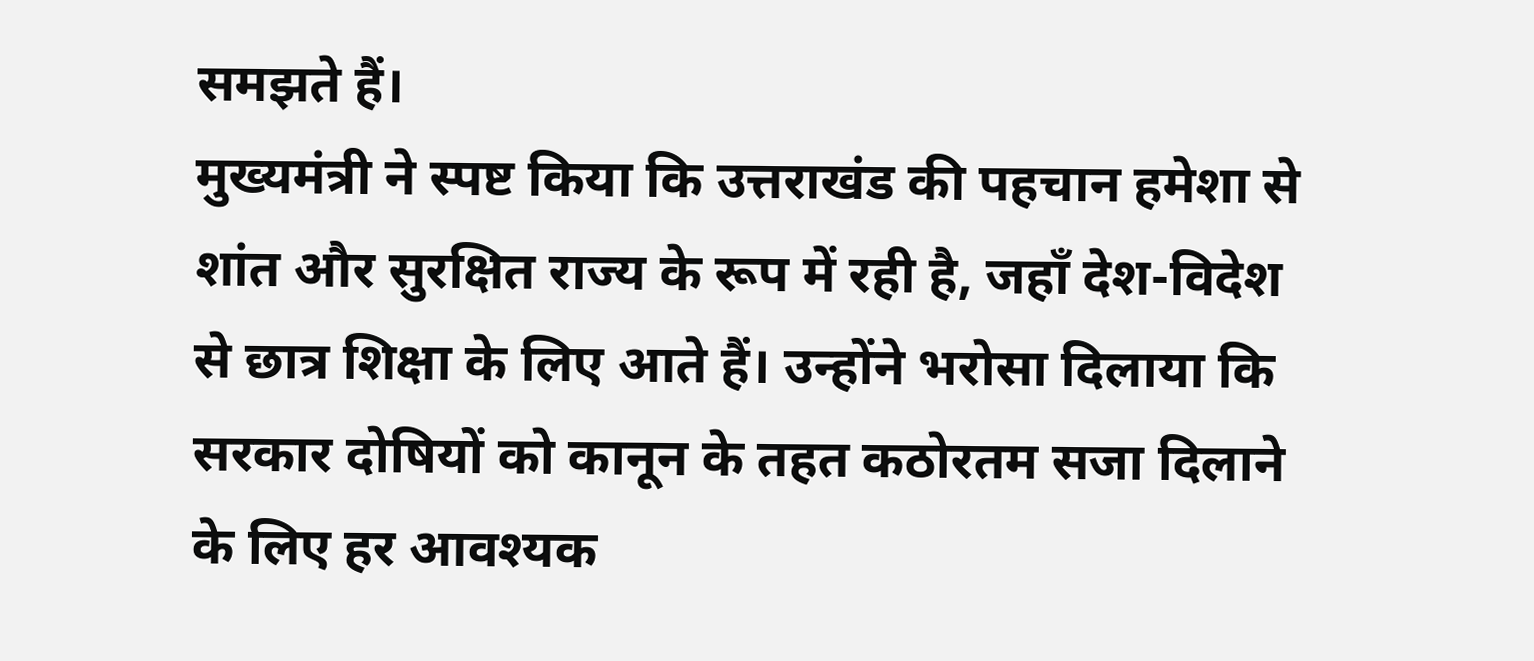समझते हैं।
मुख्यमंत्री ने स्पष्ट किया कि उत्तराखंड की पहचान हमेशा से शांत और सुरक्षित राज्य के रूप में रही है, जहाँ देश-विदेश से छात्र शिक्षा के लिए आते हैं। उन्होंने भरोसा दिलाया कि सरकार दोषियों को कानून के तहत कठोरतम सजा दिलाने के लिए हर आवश्यक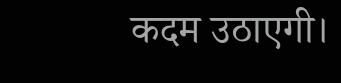कदम उठाएगी।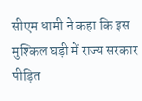सीएम धामी ने कहा कि इस मुश्किल घड़ी में राज्य सरकार पीड़ित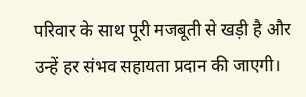परिवार के साथ पूरी मजबूती से खड़ी है और उन्हें हर संभव सहायता प्रदान की जाएगी।